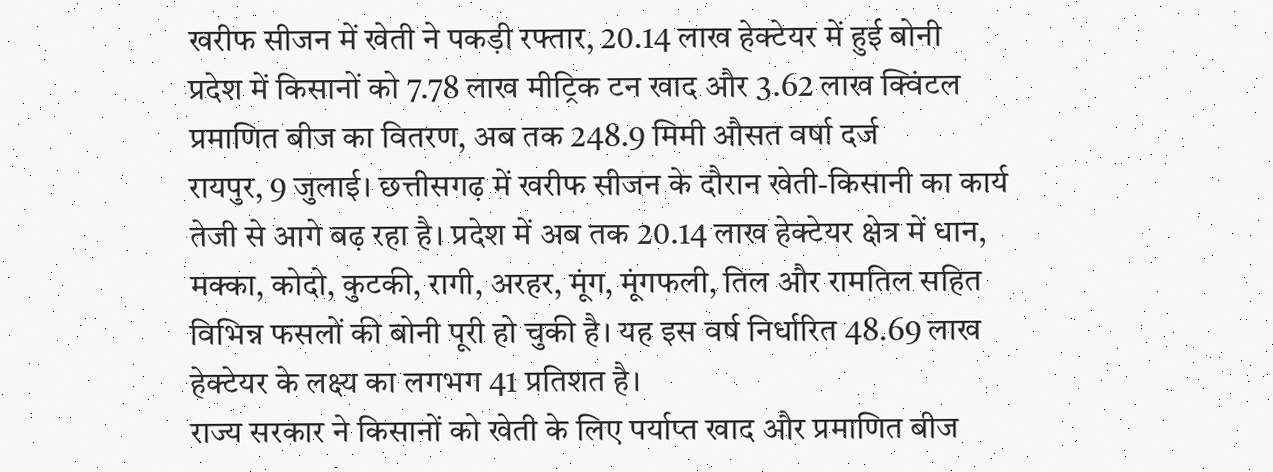खरीफ सीजन में खेती ने पकड़ी रफ्तार, 20.14 लाख हेक्टेयर में हुई बोनी
प्रदेश में किसानों को 7.78 लाख मीट्रिक टन खाद और 3.62 लाख क्विंटल प्रमाणित बीज का वितरण, अब तक 248.9 मिमी औसत वर्षा दर्ज
रायपुर, 9 जुलाई। छत्तीसगढ़ में खरीफ सीजन के दौरान खेती-किसानी का कार्य तेजी से आगे बढ़ रहा है। प्रदेश में अब तक 20.14 लाख हेक्टेयर क्षेत्र में धान, मक्का, कोदो, कुटकी, रागी, अरहर, मूंग, मूंगफली, तिल और रामतिल सहित विभिन्न फसलों की बोनी पूरी हो चुकी है। यह इस वर्ष निर्धारित 48.69 लाख हेक्टेयर के लक्ष्य का लगभग 41 प्रतिशत है।
राज्य सरकार ने किसानों को खेती के लिए पर्याप्त खाद और प्रमाणित बीज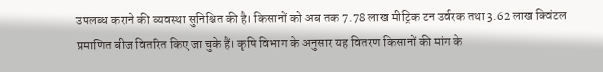उपलब्ध कराने की व्यवस्था सुनिश्चित की है। किसानों को अब तक 7.78 लाख मीट्रिक टन उर्वरक तथा 3.62 लाख क्विंटल प्रमाणित बीज वितरित किए जा चुके हैं। कृषि विभाग के अनुसार यह वितरण किसानों की मांग के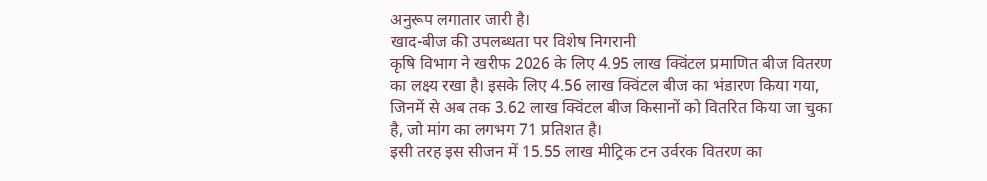अनुरूप लगातार जारी है।
खाद-बीज की उपलब्धता पर विशेष निगरानी
कृषि विभाग ने खरीफ 2026 के लिए 4.95 लाख क्विंटल प्रमाणित बीज वितरण का लक्ष्य रखा है। इसके लिए 4.56 लाख क्विंटल बीज का भंडारण किया गया, जिनमें से अब तक 3.62 लाख क्विंटल बीज किसानों को वितरित किया जा चुका है, जो मांग का लगभग 71 प्रतिशत है।
इसी तरह इस सीजन में 15.55 लाख मीट्रिक टन उर्वरक वितरण का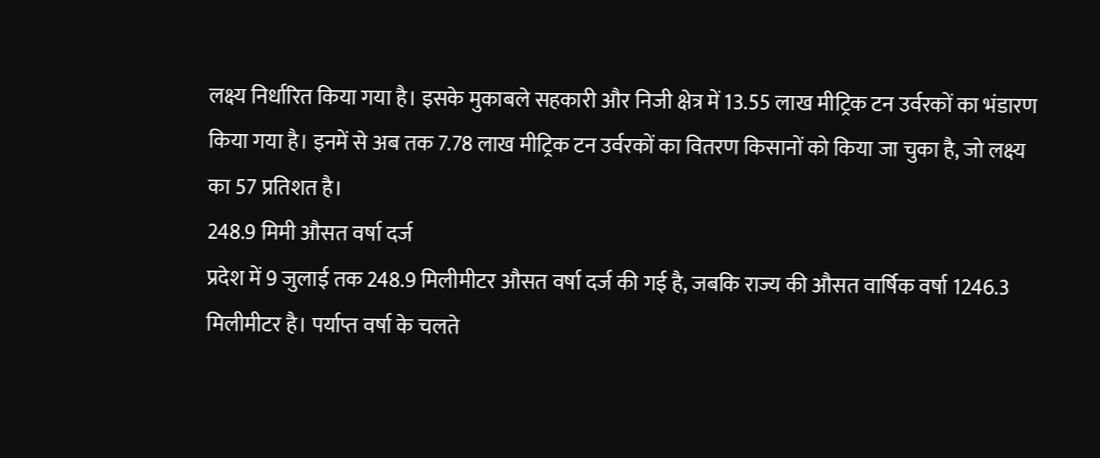लक्ष्य निर्धारित किया गया है। इसके मुकाबले सहकारी और निजी क्षेत्र में 13.55 लाख मीट्रिक टन उर्वरकों का भंडारण किया गया है। इनमें से अब तक 7.78 लाख मीट्रिक टन उर्वरकों का वितरण किसानों को किया जा चुका है, जो लक्ष्य का 57 प्रतिशत है।
248.9 मिमी औसत वर्षा दर्ज
प्रदेश में 9 जुलाई तक 248.9 मिलीमीटर औसत वर्षा दर्ज की गई है, जबकि राज्य की औसत वार्षिक वर्षा 1246.3 मिलीमीटर है। पर्याप्त वर्षा के चलते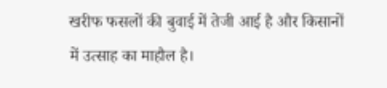खरीफ फसलों की बुवाई में तेजी आई है और किसानों में उत्साह का माहौल है।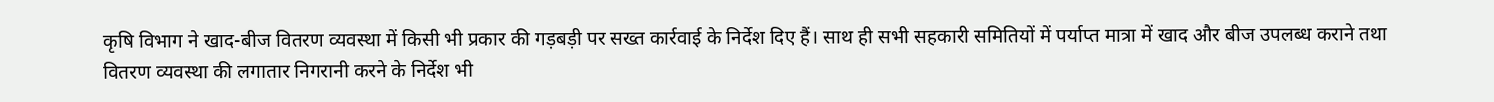कृषि विभाग ने खाद-बीज वितरण व्यवस्था में किसी भी प्रकार की गड़बड़ी पर सख्त कार्रवाई के निर्देश दिए हैं। साथ ही सभी सहकारी समितियों में पर्याप्त मात्रा में खाद और बीज उपलब्ध कराने तथा वितरण व्यवस्था की लगातार निगरानी करने के निर्देश भी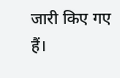जारी किए गए हैं।